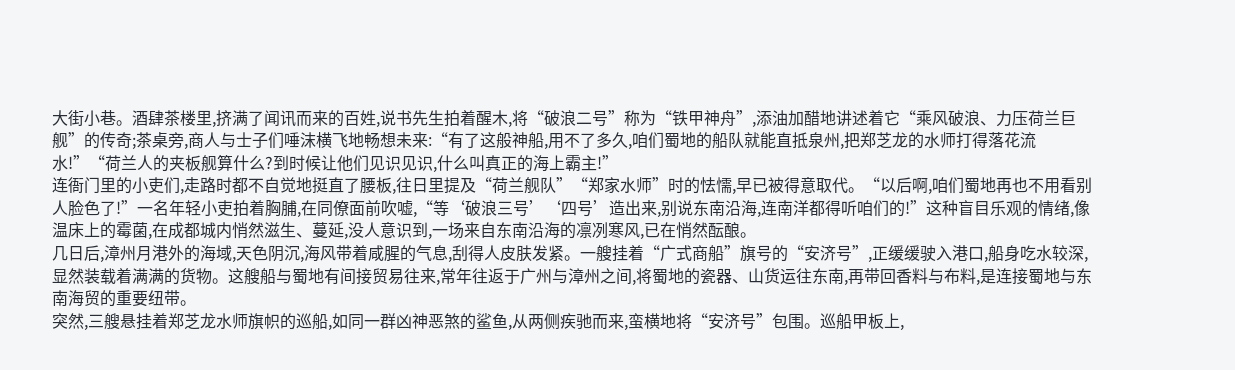大街小巷。酒肆茶楼里,挤满了闻讯而来的百姓,说书先生拍着醒木,将“破浪二号”称为“铁甲神舟”,添油加醋地讲述着它“乘风破浪、力压荷兰巨舰”的传奇;茶桌旁,商人与士子们唾沫横飞地畅想未来:“有了这般神船,用不了多久,咱们蜀地的船队就能直抵泉州,把郑芝龙的水师打得落花流水!”“荷兰人的夹板舰算什么?到时候让他们见识见识,什么叫真正的海上霸主!”
连衙门里的小吏们,走路时都不自觉地挺直了腰板,往日里提及“荷兰舰队”“郑家水师”时的怯懦,早已被得意取代。“以后啊,咱们蜀地再也不用看别人脸色了!”一名年轻小吏拍着胸脯,在同僚面前吹嘘,“等‘破浪三号’‘四号’造出来,别说东南沿海,连南洋都得听咱们的!”这种盲目乐观的情绪,像温床上的霉菌,在成都城内悄然滋生、蔓延,没人意识到,一场来自东南沿海的凛冽寒风,已在悄然酝酿。
几日后,漳州月港外的海域,天色阴沉,海风带着咸腥的气息,刮得人皮肤发紧。一艘挂着“广式商船”旗号的“安济号”,正缓缓驶入港口,船身吃水较深,显然装载着满满的货物。这艘船与蜀地有间接贸易往来,常年往返于广州与漳州之间,将蜀地的瓷器、山货运往东南,再带回香料与布料,是连接蜀地与东南海贸的重要纽带。
突然,三艘悬挂着郑芝龙水师旗帜的巡船,如同一群凶神恶煞的鲨鱼,从两侧疾驰而来,蛮横地将“安济号”包围。巡船甲板上,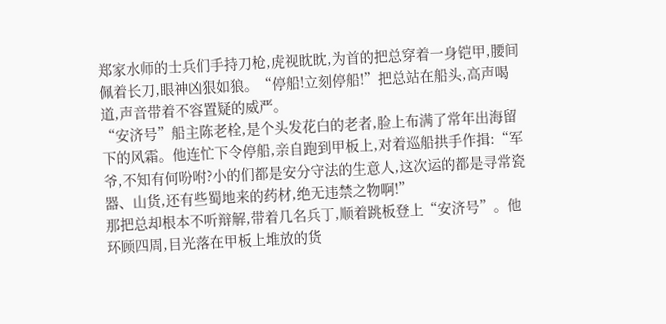郑家水师的士兵们手持刀枪,虎视眈眈,为首的把总穿着一身铠甲,腰间佩着长刀,眼神凶狠如狼。“停船!立刻停船!”把总站在船头,高声喝道,声音带着不容置疑的威严。
“安济号”船主陈老栓,是个头发花白的老者,脸上布满了常年出海留下的风霜。他连忙下令停船,亲自跑到甲板上,对着巡船拱手作揖:“军爷,不知有何吩咐?小的们都是安分守法的生意人,这次运的都是寻常瓷器、山货,还有些蜀地来的药材,绝无违禁之物啊!”
那把总却根本不听辩解,带着几名兵丁,顺着跳板登上“安济号”。他环顾四周,目光落在甲板上堆放的货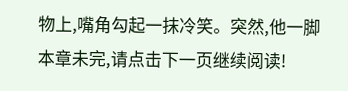物上,嘴角勾起一抹冷笑。突然,他一脚
本章未完,请点击下一页继续阅读!